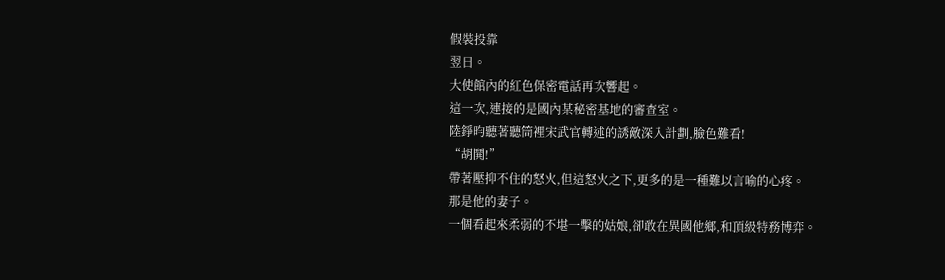假裝投靠
翌日。
大使館內的紅色保密電話再次響起。
這一次,連接的是國內某秘密基地的審查室。
陸錚昀聽著聽筒裡宋武官轉述的誘敵深入計劃,臉色難看!
“胡鬨!”
帶著壓抑不住的怒火,但這怒火之下,更多的是一種難以言喻的心疼。
那是他的妻子。
一個看起來柔弱的不堪一擊的姑娘,卻敢在異國他鄉,和頂級特務博弈。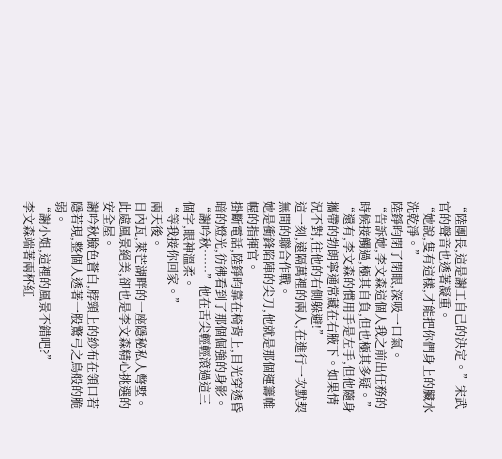“陸團長,這是謝工自己的決定。”宋武官的聲音也透著凝重。
“她說,隻有這樣,才能把你們身上的臟水洗乾淨。”
陸錚昀閉了閉眼,深吸一口氣。
“告訴她,李文森這個人我之前出任務的時候接觸過,極其自負,但也極其多疑。”
“還有,李文森的慣用手是左手,但他隨身攜帶的勃朗寧通常藏在右腋下。如果情況不對,往他的右側躲避!”
這一刻,遠隔萬裡的兩人,在進行一次默契無間的聯合作戰。
她是衝鋒陷陣的尖刀,他就是那個運籌帷幄的指揮官。
掛斷電話,陸錚昀靠在椅背上,目光穿透昏暗的燈光,彷彿看到了那個倔強的身影。
“謝吟秋……”他在舌尖輕輕滾過這三個字,眼神溫柔。
“等我接你回家。”
兩天後。
日內瓦,萊芒湖畔的一座隱秘私人彆墅。
此處風景絕美,卻也是李文森精心挑選的安全屋。
謝吟秋臉色蒼白,脖頸上的紗布在領口若隱若現,整個人透著一股驚弓之鳥般的脆弱。
“謝小姐,這裡的風景不錯吧?”
李文森端著兩杯紅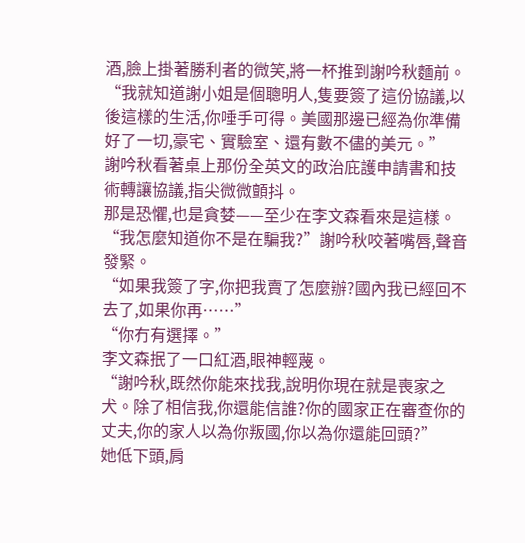酒,臉上掛著勝利者的微笑,將一杯推到謝吟秋麵前。
“我就知道謝小姐是個聰明人,隻要簽了這份協議,以後這樣的生活,你唾手可得。美國那邊已經為你準備好了一切,豪宅、實驗室、還有數不儘的美元。”
謝吟秋看著桌上那份全英文的政治庇護申請書和技術轉讓協議,指尖微微顫抖。
那是恐懼,也是貪婪——至少在李文森看來是這樣。
“我怎麼知道你不是在騙我?”謝吟秋咬著嘴唇,聲音發緊。
“如果我簽了字,你把我賣了怎麼辦?國內我已經回不去了,如果你再……”
“你冇有選擇。”
李文森抿了一口紅酒,眼神輕蔑。
“謝吟秋,既然你能來找我,說明你現在就是喪家之犬。除了相信我,你還能信誰?你的國家正在審查你的丈夫,你的家人以為你叛國,你以為你還能回頭?”
她低下頭,肩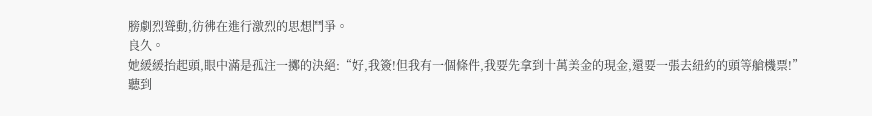膀劇烈聳動,彷彿在進行激烈的思想鬥爭。
良久。
她緩緩抬起頭,眼中滿是孤注一擲的決絕:“好,我簽!但我有一個條件,我要先拿到十萬美金的現金,還要一張去紐約的頭等艙機票!”
聽到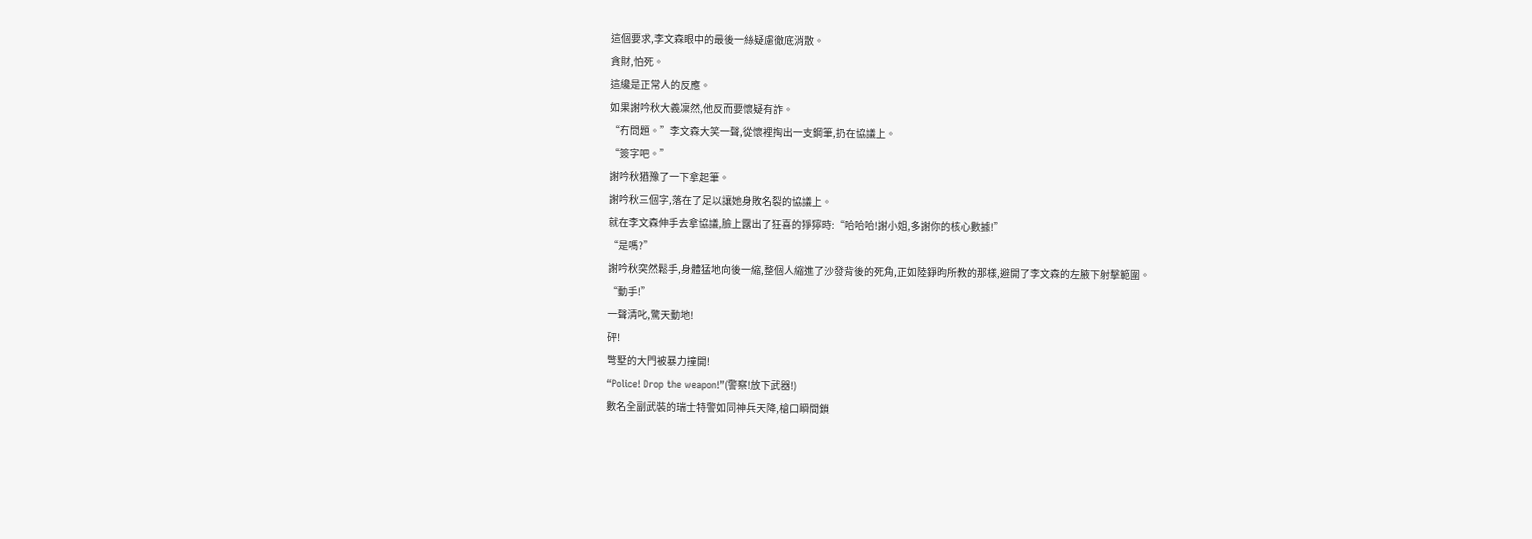這個要求,李文森眼中的最後一絲疑慮徹底消散。
貪財,怕死。
這纔是正常人的反應。
如果謝吟秋大義凜然,他反而要懷疑有詐。
“冇問題。”李文森大笑一聲,從懷裡掏出一支鋼筆,扔在協議上。
“簽字吧。”
謝吟秋猶豫了一下拿起筆。
謝吟秋三個字,落在了足以讓她身敗名裂的協議上。
就在李文森伸手去拿協議,臉上露出了狂喜的猙獰時:“哈哈哈!謝小姐,多謝你的核心數據!”
“是嗎?”
謝吟秋突然鬆手,身體猛地向後一縮,整個人縮進了沙發背後的死角,正如陸錚昀所教的那樣,避開了李文森的左腋下射擊範圍。
“動手!”
一聲清叱,驚天動地!
砰!
彆墅的大門被暴力撞開!
“Police! Drop the weapon!”(警察!放下武器!)
數名全副武裝的瑞士特警如同神兵天降,槍口瞬間鎖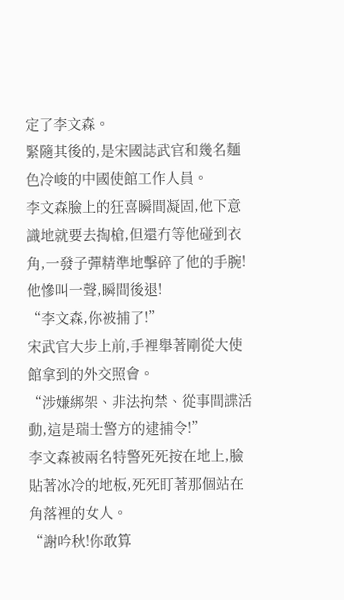定了李文森。
緊隨其後的,是宋國誌武官和幾名麵色冷峻的中國使館工作人員。
李文森臉上的狂喜瞬間凝固,他下意識地就要去掏槍,但還冇等他碰到衣角,一發子彈精準地擊碎了他的手腕!
他慘叫一聲,瞬間後退!
“李文森,你被捕了!”
宋武官大步上前,手裡舉著剛從大使館拿到的外交照會。
“涉嫌綁架、非法拘禁、從事間諜活動,這是瑞士警方的逮捕令!”
李文森被兩名特警死死按在地上,臉貼著冰冷的地板,死死盯著那個站在角落裡的女人。
“謝吟秋!你敢算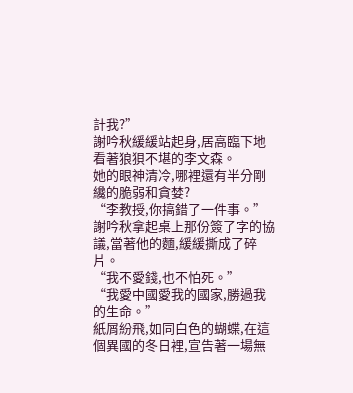計我?”
謝吟秋緩緩站起身,居高臨下地看著狼狽不堪的李文森。
她的眼神清冷,哪裡還有半分剛纔的脆弱和貪婪?
“李教授,你搞錯了一件事。”
謝吟秋拿起桌上那份簽了字的協議,當著他的麵,緩緩撕成了碎片。
“我不愛錢,也不怕死。”
“我愛中國愛我的國家,勝過我的生命。”
紙屑紛飛,如同白色的蝴蝶,在這個異國的冬日裡,宣告著一場無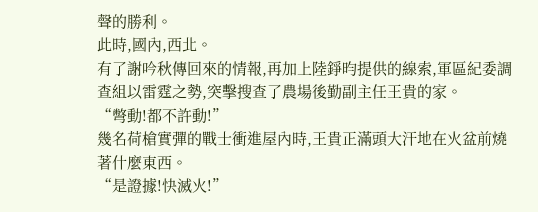聲的勝利。
此時,國內,西北。
有了謝吟秋傳回來的情報,再加上陸錚昀提供的線索,軍區紀委調查組以雷霆之勢,突擊搜查了農場後勤副主任王貴的家。
“彆動!都不許動!”
幾名荷槍實彈的戰士衝進屋內時,王貴正滿頭大汗地在火盆前燒著什麼東西。
“是證據!快滅火!”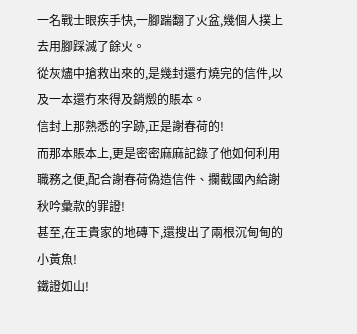一名戰士眼疾手快,一腳踹翻了火盆,幾個人撲上去用腳踩滅了餘火。
從灰燼中搶救出來的,是幾封還冇燒完的信件,以及一本還冇來得及銷燬的賬本。
信封上那熟悉的字跡,正是謝春荷的!
而那本賬本上,更是密密麻麻記錄了他如何利用職務之便,配合謝春荷偽造信件、攔截國內給謝秋吟彙款的罪證!
甚至,在王貴家的地磚下,還搜出了兩根沉甸甸的小黃魚!
鐵證如山!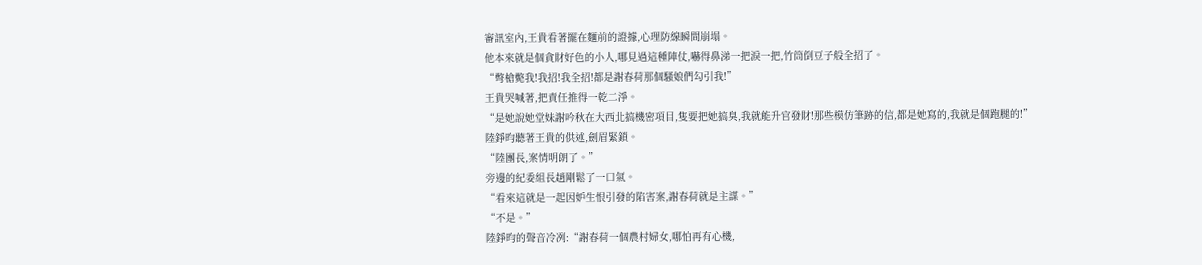審訊室內,王貴看著擺在麵前的證據,心理防線瞬間崩塌。
他本來就是個貪財好色的小人,哪見過這種陣仗,嚇得鼻涕一把淚一把,竹筒倒豆子般全招了。
“彆槍斃我!我招!我全招!都是謝春荷那個騷娘們勾引我!”
王貴哭喊著,把責任推得一乾二淨。
“是她說她堂妹謝吟秋在大西北搞機密項目,隻要把她搞臭,我就能升官發財!那些模仿筆跡的信,都是她寫的,我就是個跑腿的!”
陸錚昀聽著王貴的供述,劍眉緊鎖。
“陸團長,案情明朗了。”
旁邊的紀委組長趙剛鬆了一口氣。
“看來這就是一起因妒生恨引發的陷害案,謝春荷就是主謀。”
“不是。”
陸錚昀的聲音冷冽:“謝春荷一個農村婦女,哪怕再有心機,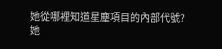她從哪裡知道星塵項目的內部代號?她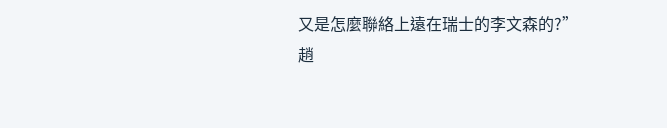又是怎麼聯絡上遠在瑞士的李文森的?”
趙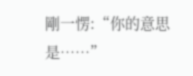剛一愣:“你的意思是……”